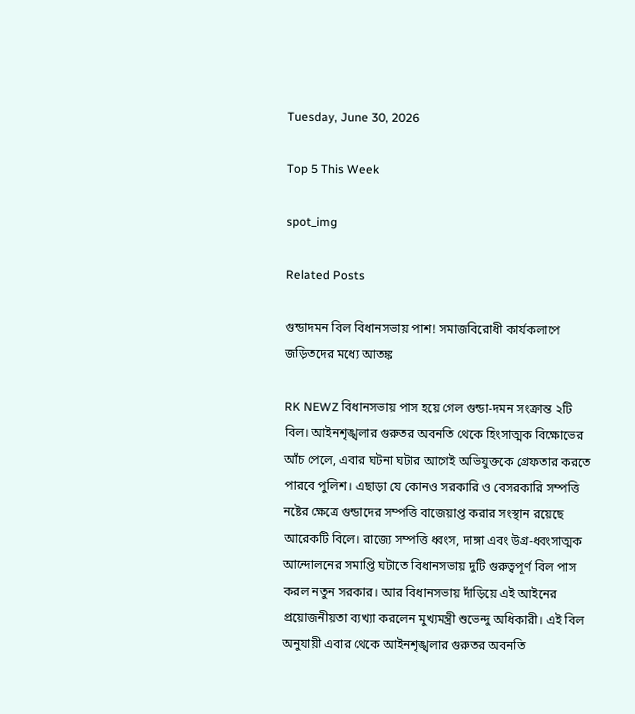Tuesday, June 30, 2026

Top 5 This Week

spot_img

Related Posts

গুন্ডাদমন বিল বিধানসভায় পাশ! সমাজবিরোধী কার্যকলাপে জড়িতদের মধ্যে আতঙ্ক

RK NEWZ বিধানসভায় পাস হয়ে গেল গুন্ডা-দমন সংক্রান্ত ২টি বিল। আইনশৃঙ্খলার গুরুতর অবনতি থেকে হিংসাত্মক বিক্ষোভের আঁচ পেলে, এবার ঘটনা ঘটার আগেই অভিযুক্তকে গ্রেফতার করতে পারবে পুলিশ। এছাড়া যে কোনও সরকারি ও বেসরকারি সম্পত্তি নষ্টের ক্ষেত্রে গুন্ডাদের সম্পত্তি বাজেয়াপ্ত করার সংস্থান রয়েছে আরেকটি বিলে। রাজ্যে সম্পত্তি ধ্বংস, দাঙ্গা এবং উগ্র-ধ্বংসাত্মক আন্দোলনের সমাপ্তি ঘটাতে বিধানসভায় দুটি গুরুত্বপূর্ণ বিল পাস করল নতুন সরকার। আর বিধানসভায় দাঁড়িয়ে এই আইনের প্রয়োজনীয়তা ব্যখ্যা করলেন মুখ্যমন্ত্রী শুভেন্দু অধিকারী। এই বিল অনুযায়ী এবার থেকে আইনশৃঙ্খলার গুরুতর অবনতি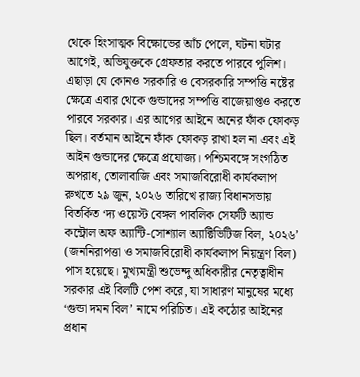থেকে হিংসাত্মক বিক্ষোভের আঁচ পেলে, ঘটনা ঘটার আগেই, অভিযুক্তকে গ্রেফতার করতে পারবে পুলিশ। এছাড়া যে কোনও সরকারি ও বেসরকারি সম্পত্তি নষ্টের ক্ষেত্রে এবার থেকে গুন্ডাদের সম্পত্তি বাজেয়াপ্তও করতে পারবে সরকার। এর আগের আইনে অনের ফাঁক ফোকড় ছিল। বর্তমান আইনে ফাঁক ফোকড় রাখা হল না এবং এই আইন গুন্ডাদের ক্ষেত্রে প্রযোজ্য। পশ্চিমবঙ্গে সংগঠিত অপরাধ, তোলাবাজি এবং সমাজবিরোধী কার্যকলাপ রুখতে ২৯ জুন, ২০২৬ তারিখে রাজ্য বিধানসভায় বিতর্কিত ‘দ্য ওয়েস্ট বেঙ্গল পাবলিক সেফটি অ্যান্ড কন্ট্রোল অফ অ্যান্টি-সোশ্যাল অ্যাক্টিভিটিজ বিল, ২০২৬’ (জননিরাপত্তা ও সমাজবিরোধী কার্যকলাপ নিয়ন্ত্রণ বিল) পাস হয়েছে। মুখ্যমন্ত্রী শুভেন্দু অধিকারীর নেতৃত্বাধীন সরকার এই বিলটি পেশ করে, যা সাধারণ মানুষের মধ্যে ‘গুন্ডা দমন বিল’ নামে পরিচিত। এই কঠোর আইনের প্রধান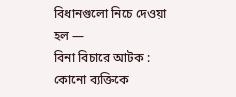বিধানগুলো নিচে দেওয়া হল —
বিনা বিচারে আটক : কোনো ব্যক্তিকে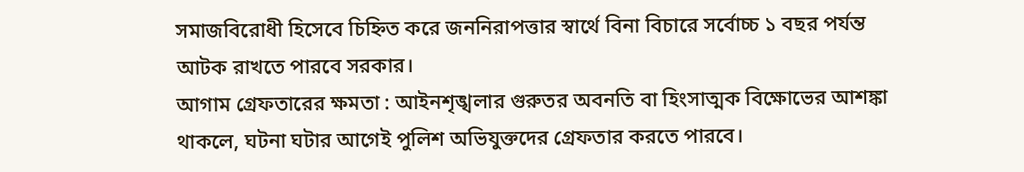সমাজবিরোধী হিসেবে চিহ্নিত করে জননিরাপত্তার স্বার্থে বিনা বিচারে সর্বোচ্চ ১ বছর পর্যন্ত আটক রাখতে পারবে সরকার।
আগাম গ্রেফতারের ক্ষমতা : আইনশৃঙ্খলার গুরুতর অবনতি বা হিংসাত্মক বিক্ষোভের আশঙ্কা থাকলে, ঘটনা ঘটার আগেই পুলিশ অভিযুক্তদের গ্রেফতার করতে পারবে।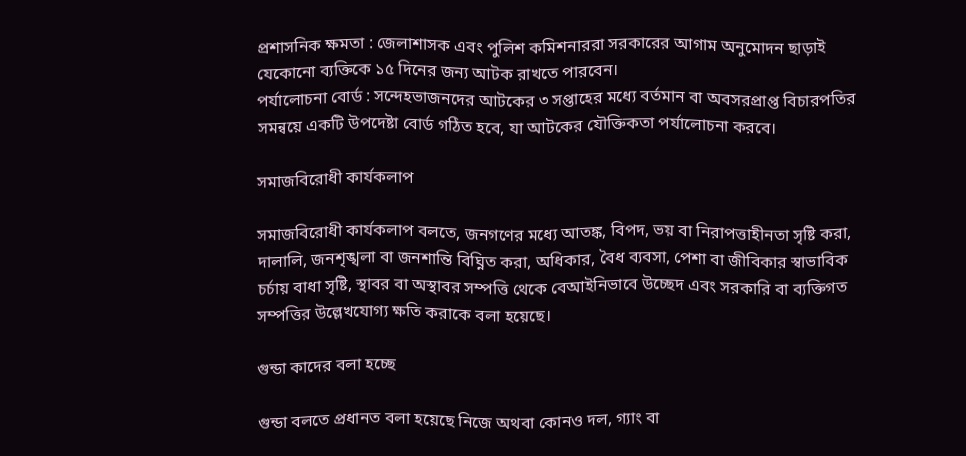প্রশাসনিক ক্ষমতা : জেলাশাসক এবং পুলিশ কমিশনাররা সরকারের আগাম অনুমোদন ছাড়াই যেকোনো ব্যক্তিকে ১৫ দিনের জন্য আটক রাখতে পারবেন।
পর্যালোচনা বোর্ড : সন্দেহভাজনদের আটকের ৩ সপ্তাহের মধ্যে বর্তমান বা অবসরপ্রাপ্ত বিচারপতির সমন্বয়ে একটি উপদেষ্টা বোর্ড গঠিত হবে, যা আটকের যৌক্তিকতা পর্যালোচনা করবে।

সমাজবিরোধী কার্যকলাপ

সমাজবিরোধী কার্যকলাপ বলতে, জনগণের মধ্যে আতঙ্ক, বিপদ, ভয় বা নিরাপত্তাহীনতা সৃষ্টি করা, দালালি, জনশৃঙ্খলা বা জনশান্তি বিঘ্নিত করা, অধিকার, বৈধ ব্যবসা, পেশা বা জীবিকার স্বাভাবিক চর্চায় বাধা সৃষ্টি, স্থাবর বা অস্থাবর সম্পত্তি থেকে বেআইনিভাবে উচ্ছেদ এবং সরকারি বা ব্যক্তিগত সম্পত্তির উল্লেখযোগ্য ক্ষতি করাকে বলা হয়েছে।

গুন্ডা কাদের বলা হচ্ছে

গুন্ডা বলতে প্রধানত বলা হয়েছে নিজে অথবা কোনও দল, গ্যাং বা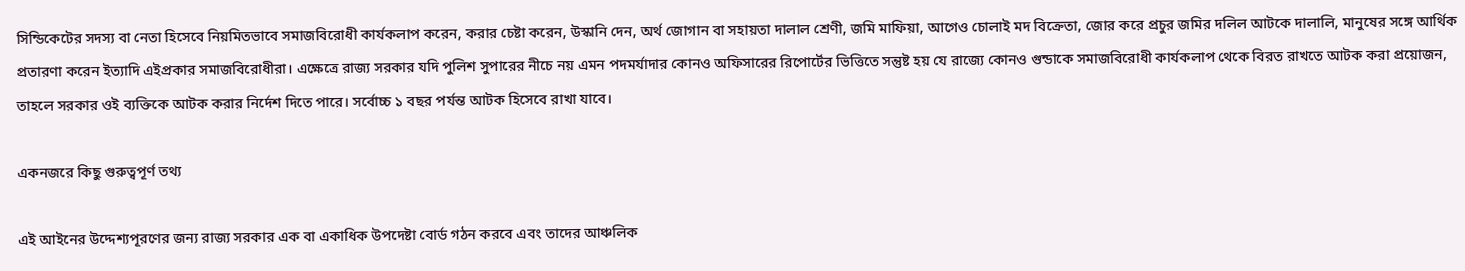সিন্ডিকেটের সদস্য বা নেতা হিসেবে নিয়মিতভাবে সমাজবিরোধী কার্যকলাপ করেন, করার চেষ্টা করেন, উস্কানি দেন, অর্থ জোগান বা সহায়তা দালাল শ্রেণী, জমি মাফিয়া, আগেও চোলাই মদ বিক্রেতা, জোর করে প্রচুর জমির দলিল আটকে দালালি, মানুষের সঙ্গে আর্থিক প্রতারণা করেন ইত্যাদি এইপ্রকার সমাজবিরোধীরা। এক্ষেত্রে রাজ্য সরকার যদি পুলিশ সুপারের নীচে নয় এমন পদমর্যাদার কোনও অফিসারের রিপোর্টের ভিত্তিতে সন্তুষ্ট হয় যে রাজ্যে কোনও গুন্ডাকে সমাজবিরোধী কার্যকলাপ থেকে বিরত রাখতে আটক করা প্রয়োজন, তাহলে সরকার ওই ব্যক্তিকে আটক করার নির্দেশ দিতে পারে। সর্বোচ্চ ১ বছর পর্যন্ত আটক হিসেবে রাখা যাবে।

একনজরে কিছু গুরুত্বপূর্ণ তথ্য

এই আইনের উদ্দেশ্যপূরণের জন্য রাজ্য সরকার এক বা একাধিক উপদেষ্টা বোর্ড গঠন করবে এবং তাদের আঞ্চলিক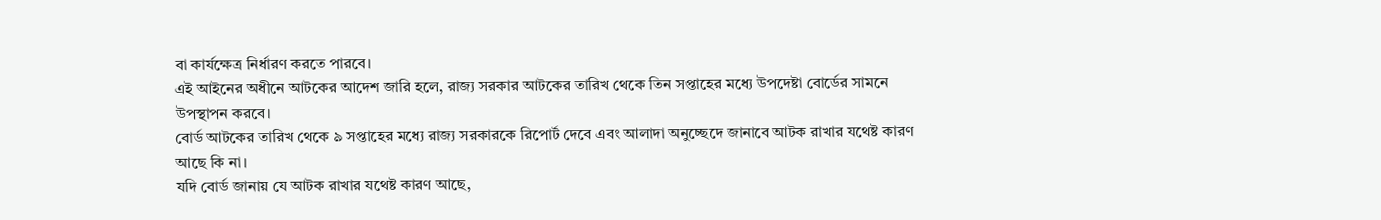বা কার্যক্ষেত্র নির্ধারণ করতে পারবে।
এই আইনের অধীনে আটকের আদেশ জারি হলে, রাজ্য সরকার আটকের তারিখ থেকে তিন সপ্তাহের মধ্যে উপদেষ্টা বোর্ডের সামনে উপস্থাপন করবে।
বোর্ড আটকের তারিখ থেকে ৯ সপ্তাহের মধ্যে রাজ্য সরকারকে রিপোর্ট দেবে এবং আলাদা অনুচ্ছেদে জানাবে আটক রাখার যথেষ্ট কারণ আছে কি না।
যদি বোর্ড জানায় যে আটক রাখার যথেষ্ট কারণ আছে,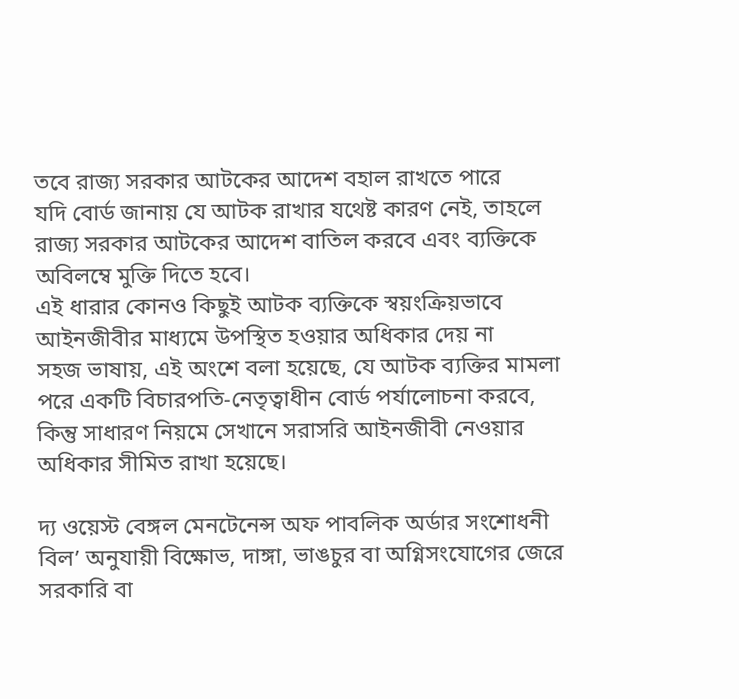তবে রাজ্য সরকার আটকের আদেশ বহাল রাখতে পারে
যদি বোর্ড জানায় যে আটক রাখার যথেষ্ট কারণ নেই, তাহলে রাজ্য সরকার আটকের আদেশ বাতিল করবে এবং ব্যক্তিকে অবিলম্বে মুক্তি দিতে হবে।
এই ধারার কোনও কিছুই আটক ব্যক্তিকে স্বয়ংক্রিয়ভাবে আইনজীবীর মাধ্যমে উপস্থিত হওয়ার অধিকার দেয় না
সহজ ভাষায়, এই অংশে বলা হয়েছে, যে আটক ব্যক্তির মামলা পরে একটি বিচারপতি-নেতৃত্বাধীন বোর্ড পর্যালোচনা করবে, কিন্তু সাধারণ নিয়মে সেখানে সরাসরি আইনজীবী নেওয়ার অধিকার সীমিত রাখা হয়েছে।

দ্য ওয়েস্ট বেঙ্গল মেনটেনেন্স অফ পাবলিক অর্ডার সংশোধনী বিল’ অনুযায়ী বিক্ষোভ, দাঙ্গা, ভাঙচুর বা অগ্নিসংযোগের জেরে সরকারি বা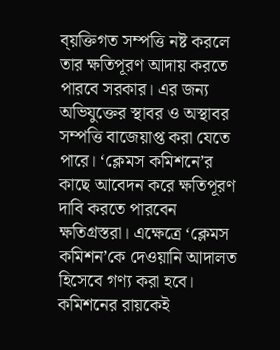ব্য়ক্তিগত সম্পত্তি নষ্ট করলে তার ক্ষতিপূরণ আদায় করতে পারবে সরকার। এর জন্য অভিযুক্তের স্থাবর ও অস্থাবর সম্পত্তি বাজেয়াপ্ত করা যেতে পারে। ‘ক্লেমস কমিশনে’র কাছে আবেদন করে ক্ষতিপূরণ দাবি করতে পারবেন ক্ষতিগ্রস্তরা। এক্ষেত্রে ‘ক্লেমস কমিশন’কে দেওয়ানি আদালত হিসেবে গণ্য করা হবে। কমিশনের রায়কেই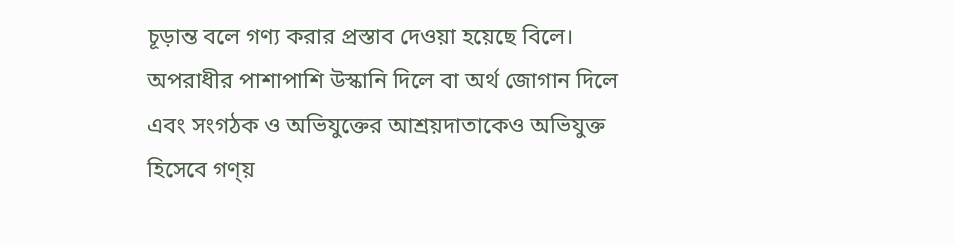চূড়ান্ত বলে গণ্য করার প্রস্তাব দেওয়া হয়েছে বিলে। অপরাধীর পাশাপাশি উস্কানি দিলে বা অর্থ জোগান দিলে এবং সংগঠক ও অভিযুক্তের আশ্রয়দাতাকেও অভিযুক্ত হিসেবে গণ্য়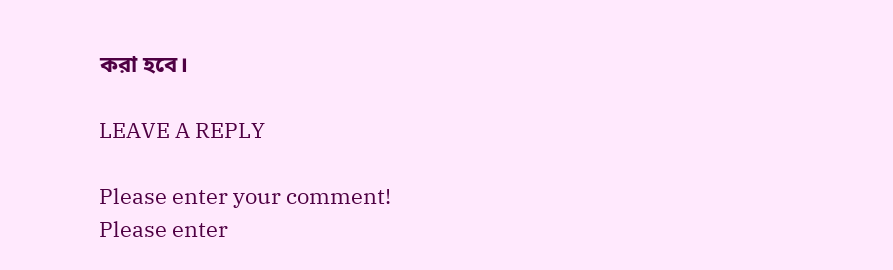করা হবে।

LEAVE A REPLY

Please enter your comment!
Please enter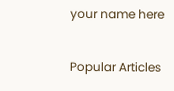your name here

Popular Articles